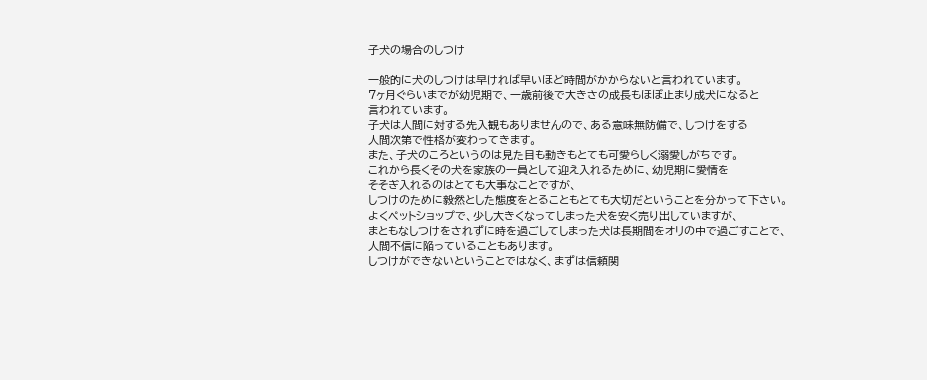子犬の場合のしつけ

一般的に犬のしつけは早ければ早いほど時間がかからないと言われています。
7ヶ月ぐらいまでが幼児期で、一歳前後で大きさの成長もほぼ止まり成犬になると
言われています。
子犬は人間に対する先入観もありませんので、ある意味無防備で、しつけをする
人間次第で性格が変わってきます。
また、子犬のころというのは見た目も動きもとても可愛らしく溺愛しがちです。
これから長くその犬を家族の一員として迎え入れるために、幼児期に愛情を
そそぎ入れるのはとても大事なことですが、
しつけのために毅然とした態度をとることもとても大切だということを分かって下さい。
よくペットショップで、少し大きくなってしまった犬を安く売り出していますが、
まともなしつけをされずに時を過ごしてしまった犬は長期間をオリの中で過ごすことで、
人間不信に陥っていることもあります。
しつけができないということではなく、まずは信頼関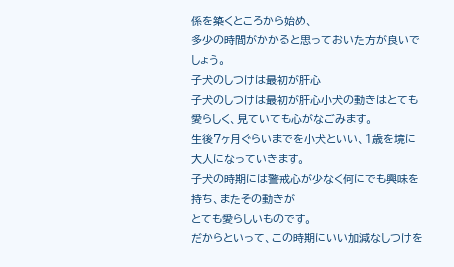係を築くところから始め、
多少の時間がかかると思っておいた方が良いでしょう。
子犬のしつけは最初が肝心
子犬のしつけは最初が肝心小犬の動きはとても愛らしく、見ていても心がなごみます。
生後7ヶ月ぐらいまでを小犬といい、1歳を境に大人になっていきます。
子犬の時期には警戒心が少なく何にでも興味を持ち、またその動きが
とても愛らしいものです。
だからといって、この時期にいい加減なしつけを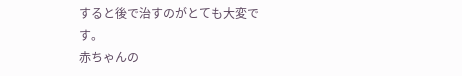すると後で治すのがとても大変です。
赤ちゃんの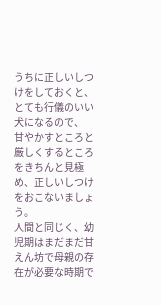うちに正しいしつけをしておくと、とても行儀のいい犬になるので、
甘やかすところと厳しくするところをきちんと見極め、正しいしつけをおこないましょう。
人間と同じく、幼児期はまだまだ甘えん坊で母親の存在が必要な時期で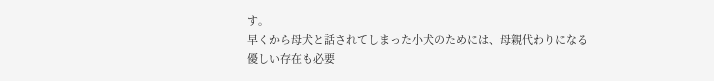す。
早くから母犬と話されてしまった小犬のためには、母親代わりになる
優しい存在も必要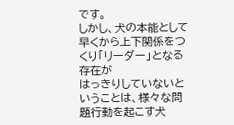です。
しかし、犬の本能として早くから上下関係をつくり「リーダー」となる存在が
はっきりしていないということは、様々な問題行動を起こす犬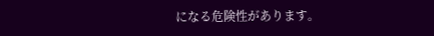になる危険性があります。